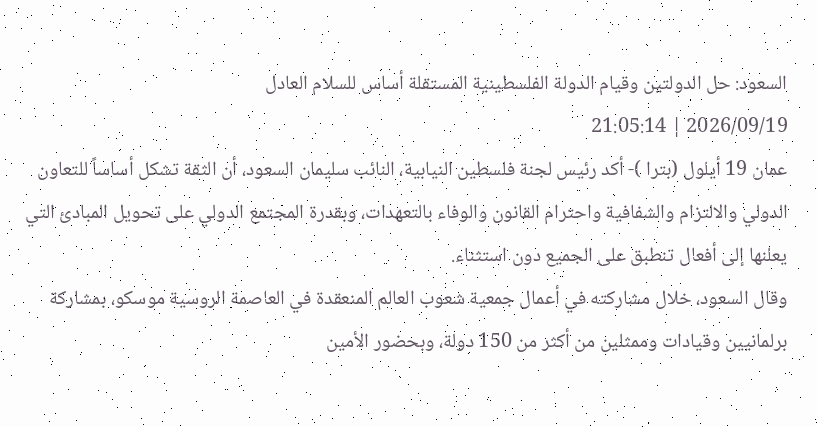السعود: حل الدولتين وقيام الدولة الفلسطينية المستقلة أساس للسلام العادل
2026/09/19 | 21:05:14
عمان 19 أيلول (بترا )- أكد رئيس لجنة فلسطين النيابية، النائب سليمان السعود، أن الثقة تشكل أساساً للتعاون الدولي والالتزام والشفافية واحترام القانون والوفاء بالتعهدات، وبقدرة المجتمع الدولي على تحويل المبادئ التي يعلنها إلى أفعال تنطبق على الجميع دون استثناء.
وقال السعود، خلال مشاركته في أعمال جمعية شعوب العالم المنعقدة في العاصمة الروسية موسكو، بمشاركة برلمانيين وقيادات وممثلين من أكثر من 150 دولة، وبحضور الأمين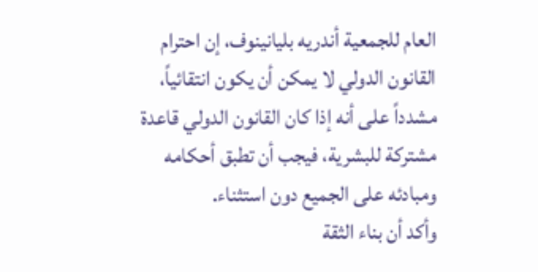العام للجمعية أندريه بليانينوف، إن احترام القانون الدولي لا يمكن أن يكون انتقائياً، مشدداً على أنه إذا كان القانون الدولي قاعدة مشتركة للبشرية، فيجب أن تطبق أحكامه ومبادئه على الجميع دون استثناء.
وأكد أن بناء الثقة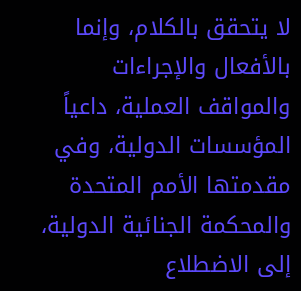لا يتحقق بالكلام، وإنما بالأفعال والإجراءات والمواقف العملية، داعياً المؤسسات الدولية، وفي مقدمتها الأمم المتحدة والمحكمة الجنائية الدولية، إلى الاضطلاع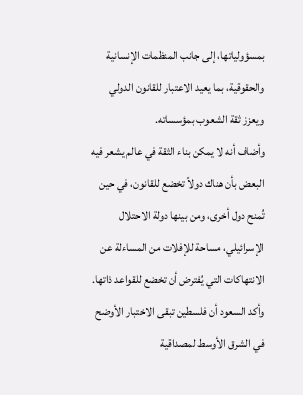بمسؤولياتها، إلى جانب المنظمات الإنسانية والحقوقية، بما يعيد الاعتبار للقانون الدولي ويعزز ثقة الشعوب بمؤسساته.
وأضاف أنه لا يمكن بناء الثقة في عالم يشعر فيه البعض بأن هناك دولاً تخضع للقانون، في حين تُمنح دول أخرى، ومن بينها دولة الاحتلال الإسرائيلي، مساحة للإفلات من المساءلة عن الانتهاكات التي يُفترض أن تخضع للقواعد ذاتها.
وأكد السعود أن فلسطين تبقى الاختبار الأوضح في الشرق الأوسط لمصداقية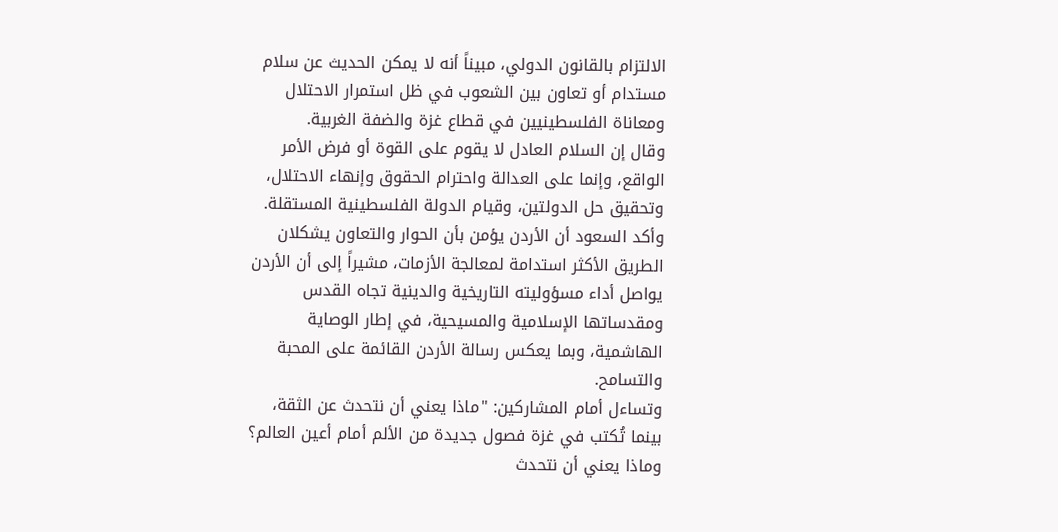الالتزام بالقانون الدولي، مبيناً أنه لا يمكن الحديث عن سلام مستدام أو تعاون بين الشعوب في ظل استمرار الاحتلال ومعاناة الفلسطينيين في قطاع غزة والضفة الغربية.
وقال إن السلام العادل لا يقوم على القوة أو فرض الأمر الواقع، وإنما على العدالة واحترام الحقوق وإنهاء الاحتلال، وتحقيق حل الدولتين، وقيام الدولة الفلسطينية المستقلة.
وأكد السعود أن الأردن يؤمن بأن الحوار والتعاون يشكلان الطريق الأكثر استدامة لمعالجة الأزمات، مشيراً إلى أن الأردن يواصل أداء مسؤوليته التاريخية والدينية تجاه القدس ومقدساتها الإسلامية والمسيحية، في إطار الوصاية الهاشمية، وبما يعكس رسالة الأردن القائمة على المحبة والتسامح.
وتساءل أمام المشاركين: "ماذا يعني أن نتحدث عن الثقة، بينما تُكتب في غزة فصول جديدة من الألم أمام أعين العالم؟ وماذا يعني أن نتحدث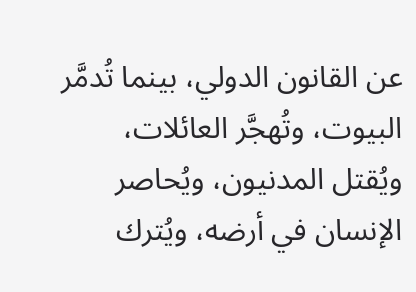عن القانون الدولي، بينما تُدمَّر البيوت، وتُهجَّر العائلات، ويُقتل المدنيون، ويُحاصر الإنسان في أرضه، ويُترك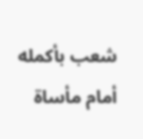شعب بأكمله أمام مأساة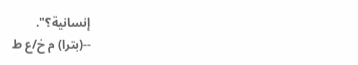إنسانية؟".
--(بترا) م خ/ع ط